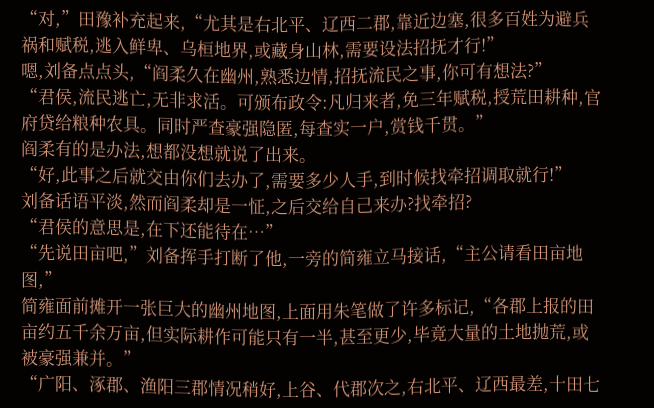“对,”田豫补充起来,“尤其是右北平、辽西二郡,靠近边塞,很多百姓为避兵祸和赋税,逃入鲜卑、乌桓地界,或藏身山林,需要设法招抚才行!”
嗯,刘备点点头,“阎柔久在幽州,熟悉边情,招抚流民之事,你可有想法?”
“君侯,流民逃亡,无非求活。可颁布政令:凡归来者,免三年赋税,授荒田耕种,官府贷给粮种农具。同时严查豪强隐匿,每查实一户,赏钱千贯。”
阎柔有的是办法,想都没想就说了出来。
“好,此事之后就交由你们去办了,需要多少人手,到时候找牵招调取就行!”
刘备话语平淡,然而阎柔却是一怔,之后交给自己来办?找牵招?
“君侯的意思是,在下还能待在…”
“先说田亩吧,”刘备挥手打断了他,一旁的简雍立马接话,“主公请看田亩地图,”
简雍面前摊开一张巨大的幽州地图,上面用朱笔做了许多标记,“各郡上报的田亩约五千余万亩,但实际耕作可能只有一半,甚至更少,毕竟大量的土地抛荒,或被豪强兼并。”
“广阳、涿郡、渔阳三郡情况稍好,上谷、代郡次之,右北平、辽西最差,十田七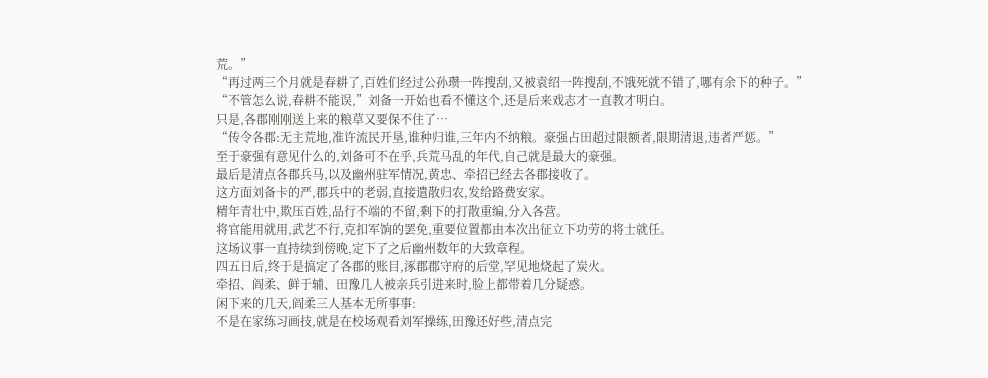荒。”
“再过两三个月就是春耕了,百姓们经过公孙瓒一阵搜刮,又被袁绍一阵搜刮,不饿死就不错了,哪有余下的种子。”
“不管怎么说,春耕不能误,”刘备一开始也看不懂这个,还是后来戏志才一直教才明白。
只是,各郡刚刚送上来的粮草又要保不住了…
“传令各郡:无主荒地,准许流民开垦,谁种归谁,三年内不纳粮。豪强占田超过限额者,限期清退,违者严惩。”
至于豪强有意见什么的,刘备可不在乎,兵荒马乱的年代,自己就是最大的豪强。
最后是清点各郡兵马,以及幽州驻军情况,黄忠、牵招已经去各郡接收了。
这方面刘备卡的严,郡兵中的老弱,直接遣散归农,发给路费安家。
精年青壮中,欺压百姓,品行不端的不留,剩下的打散重编,分入各营。
将官能用就用,武艺不行,克扣军饷的罢免,重要位置都由本次出征立下功劳的将士就任。
这场议事一直持续到傍晚,定下了之后幽州数年的大致章程。
四五日后,终于是搞定了各郡的账目,涿郡郡守府的后堂,罕见地烧起了炭火。
牵招、阎柔、鲜于辅、田豫几人被亲兵引进来时,脸上都带着几分疑惑。
闲下来的几天,阎柔三人基本无所事事:
不是在家练习画技,就是在校场观看刘军操练,田豫还好些,清点完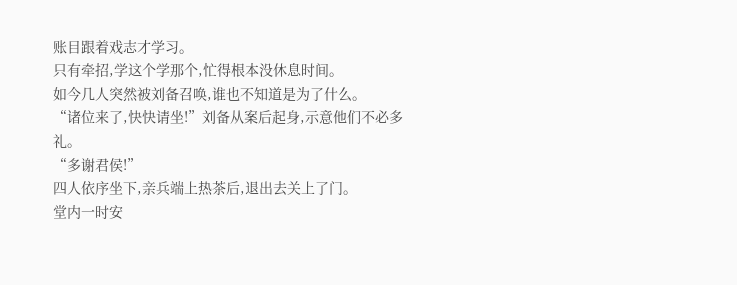账目跟着戏志才学习。
只有牵招,学这个学那个,忙得根本没休息时间。
如今几人突然被刘备召唤,谁也不知道是为了什么。
“诸位来了,快快请坐!”刘备从案后起身,示意他们不必多礼。
“多谢君侯!”
四人依序坐下,亲兵端上热茶后,退出去关上了门。
堂内一时安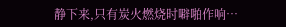静下来,只有炭火燃烧时噼啪作响…